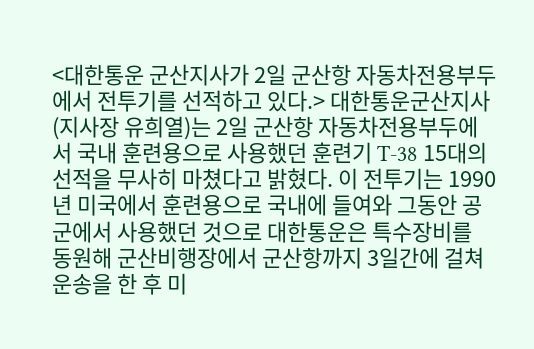<대한통운 군산지사가 2일 군산항 자동차전용부두에서 전투기를 선적하고 있다.> 대한통운군산지사(지사장 유희열)는 2일 군산항 자동차전용부두에서 국내 훈련용으로 사용했던 훈련기 T-38 15대의 선적을 무사히 마쳤다고 밝혔다. 이 전투기는 1990년 미국에서 훈련용으로 국내에 들여와 그동안 공군에서 사용했던 것으로 대한통운은 특수장비를 동원해 군산비행장에서 군산항까지 3일간에 걸쳐 운송을 한 후 미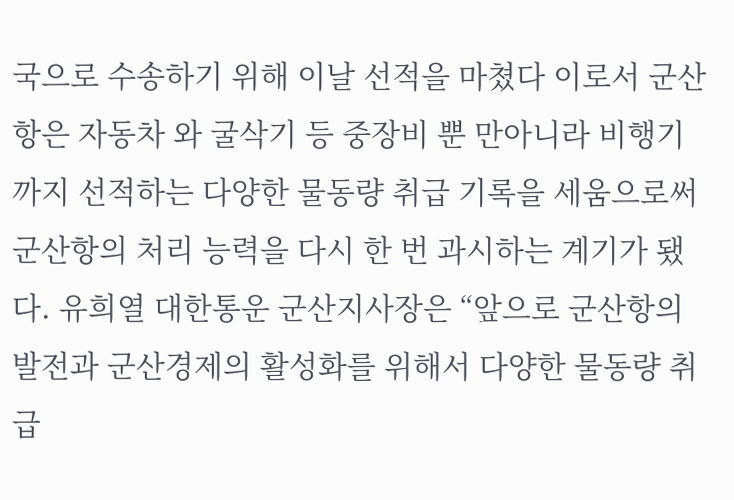국으로 수송하기 위해 이날 선적을 마쳤다 이로서 군산항은 자동차 와 굴삭기 등 중장비 뿐 만아니라 비행기까지 선적하는 다양한 물동량 취급 기록을 세움으로써 군산항의 처리 능력을 다시 한 번 과시하는 계기가 됐다. 유희열 대한통운 군산지사장은 “앞으로 군산항의 발전과 군산경제의 활성화를 위해서 다양한 물동량 취급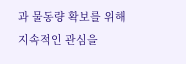과 물동량 확보를 위해 지속적인 관심을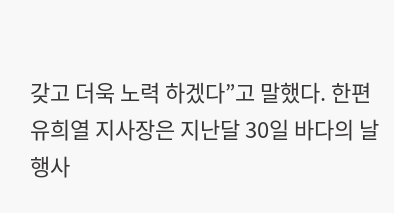갖고 더욱 노력 하겠다”고 말했다. 한편 유희열 지사장은 지난달 30일 바다의 날 행사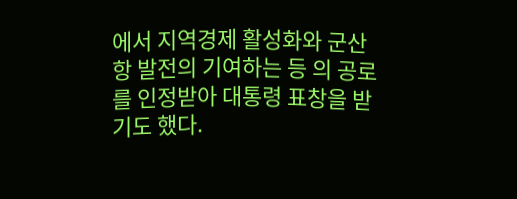에서 지역경제 활성화와 군산항 발전의 기여하는 등 의 공로를 인정받아 대통령 표창을 받기도 했다.